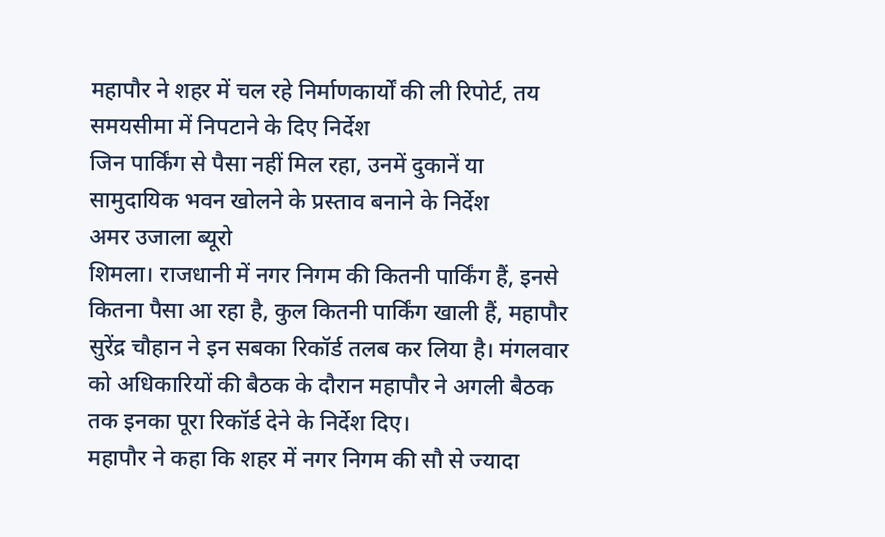महापौर ने शहर में चल रहे निर्माणकार्यों की ली रिपोर्ट, तय समयसीमा में निपटाने के दिए निर्देश
जिन पार्किंग से पैसा नहीं मिल रहा, उनमें दुकानें या सामुदायिक भवन खोलने के प्रस्ताव बनाने के निर्देश
अमर उजाला ब्यूरो
शिमला। राजधानी में नगर निगम की कितनी पार्किंग हैं, इनसे कितना पैसा आ रहा है, कुल कितनी पार्किंग खाली हैं, महापौर सुरेंद्र चौहान ने इन सबका रिकॉर्ड तलब कर लिया है। मंगलवार को अधिकारियों की बैठक के दौरान महापौर ने अगली बैठक तक इनका पूरा रिकॉर्ड देने के निर्देश दिए।
महापौर ने कहा कि शहर में नगर निगम की सौ से ज्यादा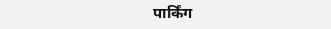पार्किंग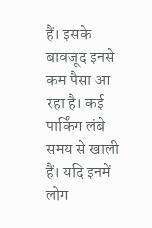हैं। इसके बावजूद इनसे कम पैसा आ रहा है। कई पार्किंग लंबे समय से खाली हैं। यदि इनमें लोग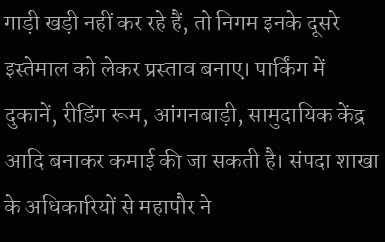गाड़ी खड़ी नहीं कर रहे हैं, तो निगम इनके दूसरे इस्तेमाल को लेकर प्रस्ताव बनाए। पार्किंग में दुकानें, रीडिंग रूम, आंगनबाड़ी, सामुदायिक केंद्र आदि बनाकर कमाई की जा सकती है। संपदा शाखा के अधिकारियों से महापौर ने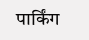पार्किंग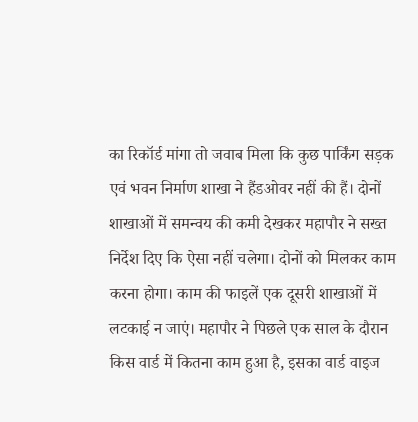का रिकॉर्ड मांगा तो जवाब मिला कि कुछ पार्किंग सड़क एवं भवन निर्माण शाखा ने हैंडओवर नहीं की हैं। दोनों शाखाओं में समन्वय की कमी देखकर महापौर ने सख्त निर्देश दिए कि ऐसा नहीं चलेगा। दोनों को मिलकर काम करना होगा। काम की फाइलें एक दूसरी शाखाओं में लटकाई न जाएं। महापौर ने पिछले एक साल के दौरान किस वार्ड में कितना काम हुआ है, इसका वार्ड वाइज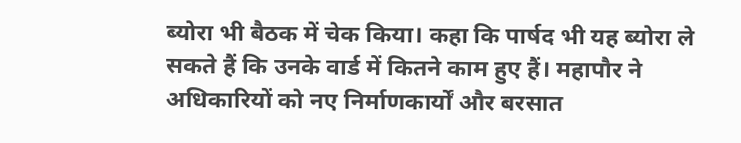ब्योरा भी बैठक में चेक किया। कहा कि पार्षद भी यह ब्योरा ले सकते हैं कि उनके वार्ड में कितने काम हुए हैं। महापौर ने अधिकारियों को नए निर्माणकार्यों और बरसात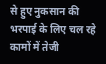से हुए नुकसान की भरपाई के लिए चल रहे कामों में तेजी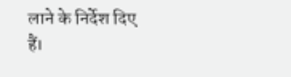लाने के निर्देश दिए हैं।